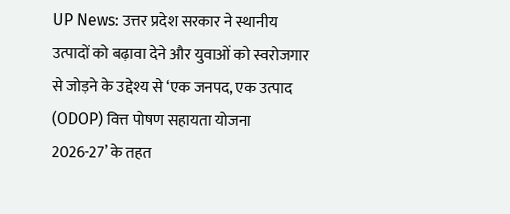UP News: उत्तर प्रदेश सरकार ने स्थानीय उत्पादों को बढ़ावा देने और युवाओं को स्वरोजगार से जोड़ने के उद्देश्य से ‘एक जनपद, एक उत्पाद (ODOP) वित्त पोषण सहायता योजना 2026-27’ के तहत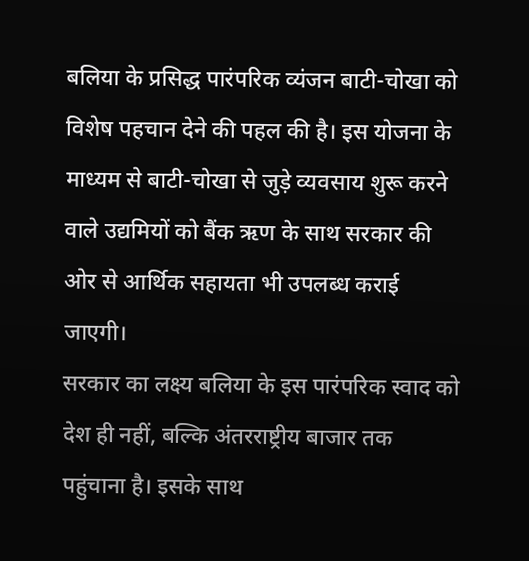बलिया के प्रसिद्ध पारंपरिक व्यंजन बाटी-चोखा को विशेष पहचान देने की पहल की है। इस योजना के माध्यम से बाटी-चोखा से जुड़े व्यवसाय शुरू करने वाले उद्यमियों को बैंक ऋण के साथ सरकार की ओर से आर्थिक सहायता भी उपलब्ध कराई जाएगी।
सरकार का लक्ष्य बलिया के इस पारंपरिक स्वाद को देश ही नहीं, बल्कि अंतरराष्ट्रीय बाजार तक पहुंचाना है। इसके साथ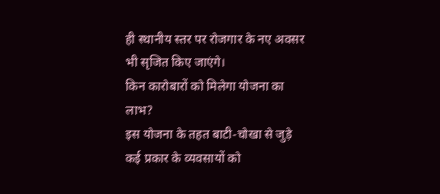ही स्थानीय स्तर पर रोजगार के नए अवसर भी सृजित किए जाएंगे।
किन कारोबारों को मिलेगा योजना का लाभ?
इस योजना के तहत बाटी-चोखा से जुड़े कई प्रकार के व्यवसायों को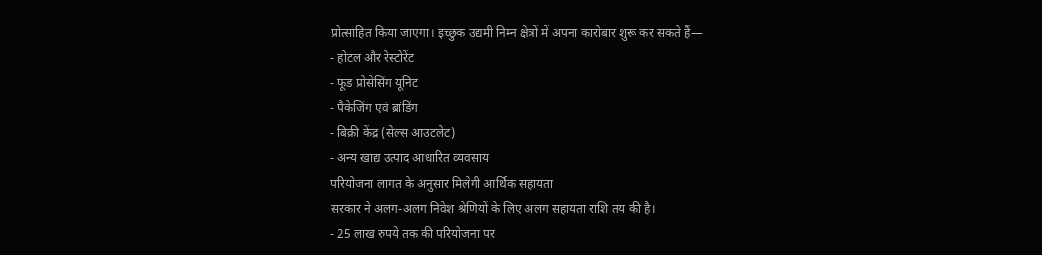प्रोत्साहित किया जाएगा। इच्छुक उद्यमी निम्न क्षेत्रों में अपना कारोबार शुरू कर सकते हैं—
- होटल और रेस्टोरेंट
- फूड प्रोसेसिंग यूनिट
- पैकेजिंग एवं ब्रांडिंग
- बिक्री केंद्र (सेल्स आउटलेट)
- अन्य खाद्य उत्पाद आधारित व्यवसाय
परियोजना लागत के अनुसार मिलेगी आर्थिक सहायता
सरकार ने अलग-अलग निवेश श्रेणियों के लिए अलग सहायता राशि तय की है।
- 25 लाख रुपये तक की परियोजना पर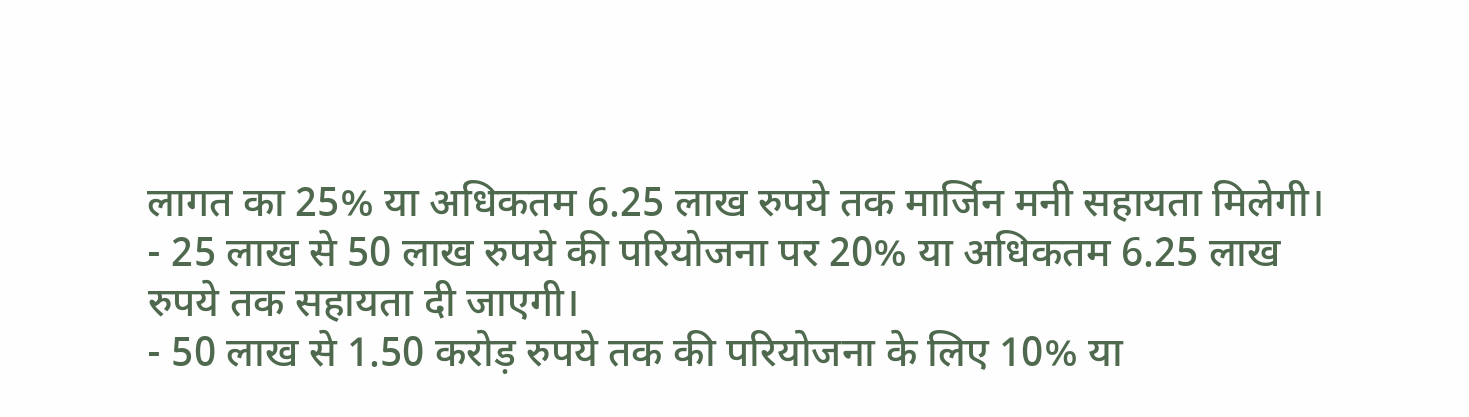लागत का 25% या अधिकतम 6.25 लाख रुपये तक मार्जिन मनी सहायता मिलेगी।
- 25 लाख से 50 लाख रुपये की परियोजना पर 20% या अधिकतम 6.25 लाख रुपये तक सहायता दी जाएगी।
- 50 लाख से 1.50 करोड़ रुपये तक की परियोजना के लिए 10% या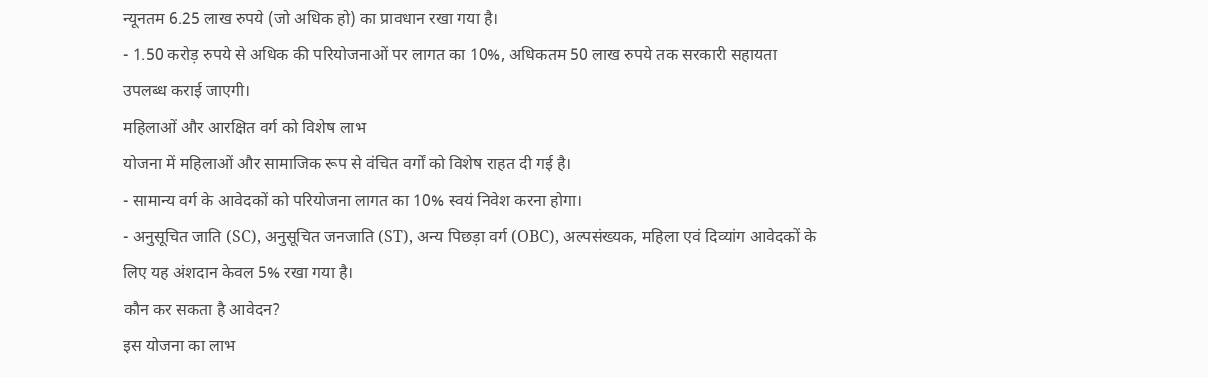न्यूनतम 6.25 लाख रुपये (जो अधिक हो) का प्रावधान रखा गया है।
- 1.50 करोड़ रुपये से अधिक की परियोजनाओं पर लागत का 10%, अधिकतम 50 लाख रुपये तक सरकारी सहायता उपलब्ध कराई जाएगी।
महिलाओं और आरक्षित वर्ग को विशेष लाभ
योजना में महिलाओं और सामाजिक रूप से वंचित वर्गों को विशेष राहत दी गई है।
- सामान्य वर्ग के आवेदकों को परियोजना लागत का 10% स्वयं निवेश करना होगा।
- अनुसूचित जाति (SC), अनुसूचित जनजाति (ST), अन्य पिछड़ा वर्ग (OBC), अल्पसंख्यक, महिला एवं दिव्यांग आवेदकों के लिए यह अंशदान केवल 5% रखा गया है।
कौन कर सकता है आवेदन?
इस योजना का लाभ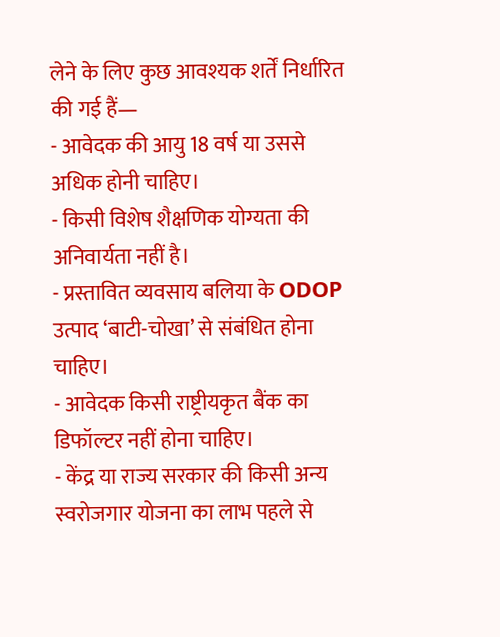लेने के लिए कुछ आवश्यक शर्तें निर्धारित की गई हैं—
- आवेदक की आयु 18 वर्ष या उससे अधिक होनी चाहिए।
- किसी विशेष शैक्षणिक योग्यता की अनिवार्यता नहीं है।
- प्रस्तावित व्यवसाय बलिया के ODOP उत्पाद ‘बाटी-चोखा’ से संबंधित होना चाहिए।
- आवेदक किसी राष्ट्रीयकृत बैंक का डिफॉल्टर नहीं होना चाहिए।
- केंद्र या राज्य सरकार की किसी अन्य स्वरोजगार योजना का लाभ पहले से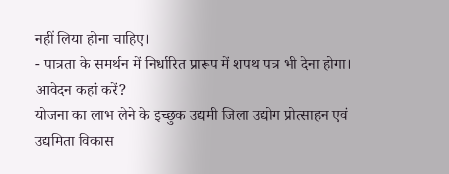नहीं लिया होना चाहिए।
- पात्रता के समर्थन में निर्धारित प्रारूप में शपथ पत्र भी देना होगा।
आवेदन कहां करें?
योजना का लाभ लेने के इच्छुक उद्यमी जिला उद्योग प्रोत्साहन एवं उद्यमिता विकास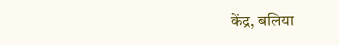केंद्र, बलिया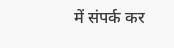में संपर्क कर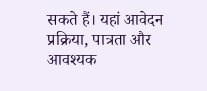सकते हैं। यहां आवेदन प्रक्रिया, पात्रता और आवश्यक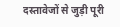दस्तावेजों से जुड़ी पूरी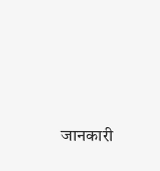जानकारी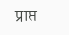प्राप्त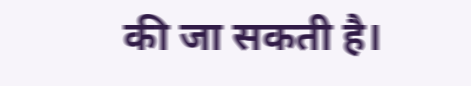की जा सकती है।